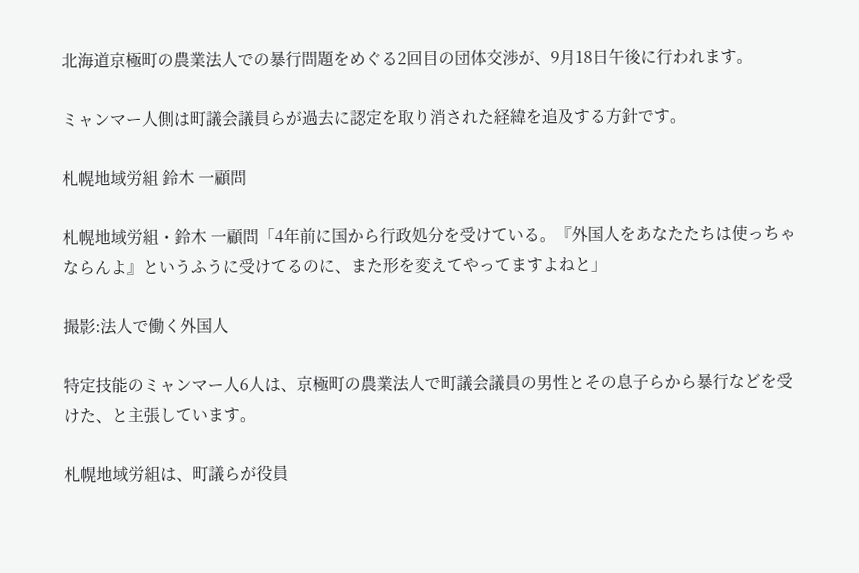北海道京極町の農業法人での暴行問題をめぐる2回目の団体交渉が、9月18日午後に行われます。

ミャンマー人側は町議会議員らが過去に認定を取り消された経緯を追及する方針です。

札幌地域労組 鈴木 一顧問

札幌地域労組・鈴木 一顧問「4年前に国から行政処分を受けている。『外国人をあなたたちは使っちゃならんよ』というふうに受けてるのに、また形を変えてやってますよねと」

撮影:法人で働く外国人

特定技能のミャンマー人6人は、京極町の農業法人で町議会議員の男性とその息子らから暴行などを受けた、と主張しています。

札幌地域労組は、町議らが役員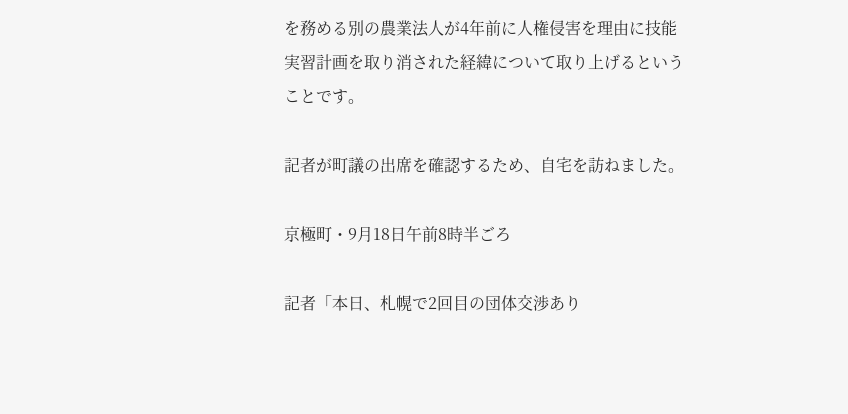を務める別の農業法人が4年前に人権侵害を理由に技能実習計画を取り消された経緯について取り上げるということです。

記者が町議の出席を確認するため、自宅を訪ねました。

京極町・9月18日午前8時半ごろ

記者「本日、札幌で2回目の団体交渉あり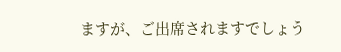ますが、ご出席されますでしょう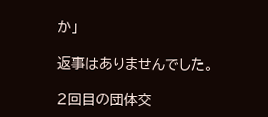か」

返事はありませんでした。

2回目の団体交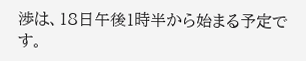渉は、18日午後1時半から始まる予定です。